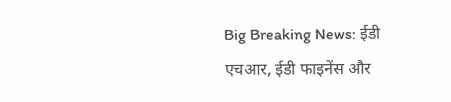Big Breaking News: ईडी एचआर, ईडी फाइनेंस और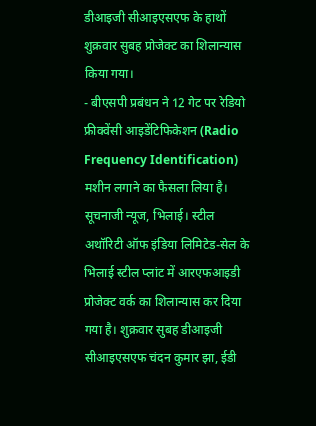डीआइजी सीआइएसएफ के हाथों शुक्रवार सुबह प्रोजेक्ट का शिलान्यास किया गया।
- बीएसपी प्रबंधन ने 12 गेट पर रेडियो फ्रीक्वेंसी आइडेंटिफिकेशन (Radio Frequency Identification) मशीन लगाने का फैसला लिया है।
सूचनाजी न्यूज, भिलाई। स्टील अथॉरिटी ऑफ इंडिया लिमिटेड-सेल के भिलाई स्टील प्लांट में आरएफआइडी प्रोजेक्ट वर्क का शिलान्यास कर दिया गया है। शुक्रवार सुबह डीआइजी सीआइएसएफ चंदन कुमार झा, ईडी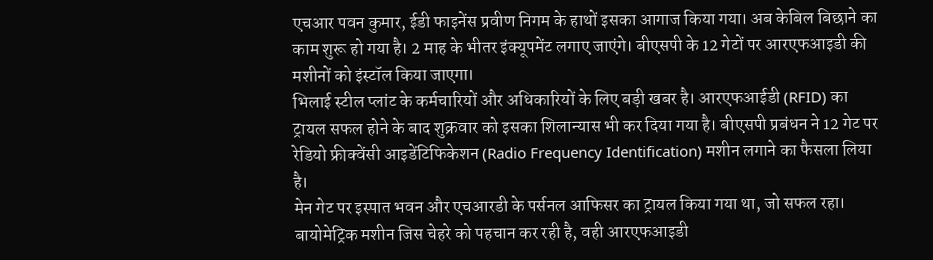एचआर पवन कुमार, ईडी फाइनेंस प्रवीण निगम के हाथों इसका आगाज किया गया। अब केबिल बिछाने का काम शुरू हो गया है। 2 माह के भीतर इंक्यूपमेंट लगाए जाएंगे। बीएसपी के 12 गेटों पर आरएफआइडी की मशीनों को इंस्टॉल किया जाएगा।
भिलाई स्टील प्लांट के कर्मचारियों और अधिकारियों के लिए बड़ी खबर है। आरएफआईडी (RFID) का ट्रायल सफल होने के बाद शुक्रवार को इसका शिलान्यास भी कर दिया गया है। बीएसपी प्रबंधन ने 12 गेट पर रेडियो फ्रीक्वेंसी आइडेंटिफिकेशन (Radio Frequency Identification) मशीन लगाने का फैसला लिया है।
मेन गेट पर इस्पात भवन और एचआरडी के पर्सनल आफिसर का ट्रायल किया गया था, जो सफल रहा। बायोमेट्रिक मशीन जिस चेहरे को पहचान कर रही है, वही आरएफआइडी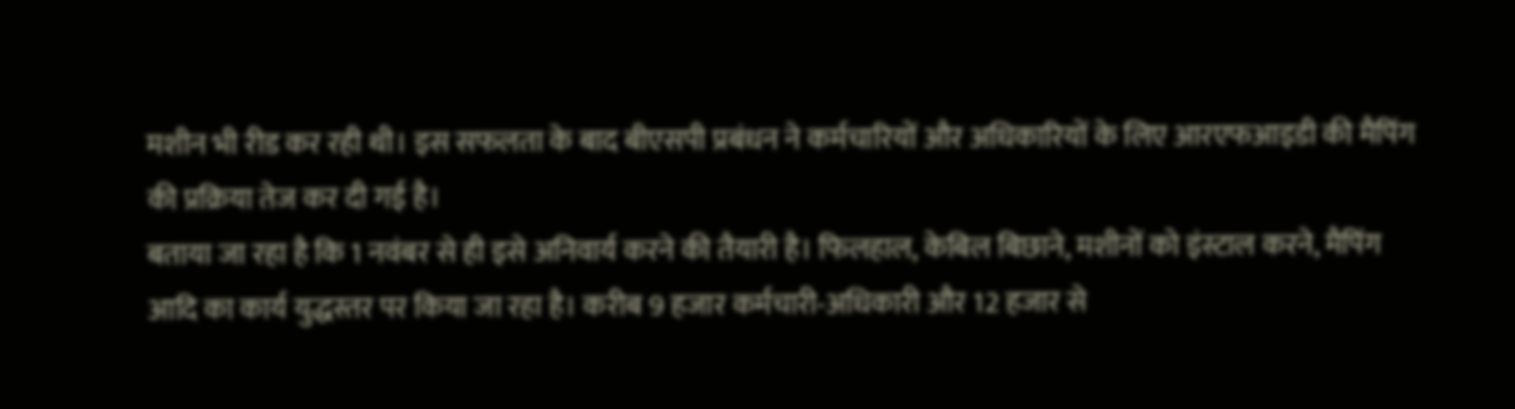मशीन भी रीड कर रही थी। इस सफलता के बाद बीएसपी प्रबंधन ने कर्मचारियों और अधिकारियों के लिए आरएफआइडी की मैपिंग की प्रक्रिया तेज कर दी गई है।
बताया जा रहा है कि 1 नवंबर से ही इसे अनिवार्य करने की तैयारी है। फिलहाल, केबिल बिछाने, मशीनों को इंस्टाल करने, मैपिंग आदि का कार्य युद्धस्तर पर किया जा रहा है। करीब 9 हजार कर्मचारी-अधिकारी और 12 हजार से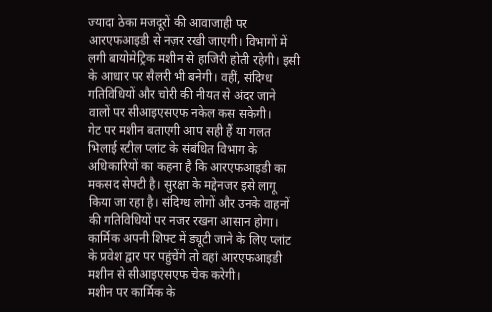ज्यादा ठेका मजदूरों की आवाजाही पर आरएफआइडी से नज़र रखी जाएगी। विभागों में लगी बायोमेट्रिक मशीन से हाजिरी होती रहेगी। इसी के आधार पर सैलरी भी बनेगी। वहीं, संदिग्ध गतिविधियों और चोरी की नीयत से अंदर जाने वालों पर सीआइएसएफ नकेल कस सकेगी।
गेट पर मशीन बताएगी आप सही हैं या गलत
भिलाई स्टील प्लांट के संबंधित विभाग के अधिकारियों का कहना है कि आरएफआइडी का मकसद सेफ्टी है। सुरक्षा के मद्देनजर इसे लागू किया जा रहा है। संदिग्ध लोगों और उनके वाहनों की गतिविधियों पर नजर रखना आसान होगा। कार्मिक अपनी शिफ्ट में ड्यूटी जाने के लिए प्लांट के प्रवेश द्वार पर पहुंचेंगे तो वहां आरएफआइडी मशीन से सीआइएसएफ चेक करेगी।
मशीन पर कार्मिक के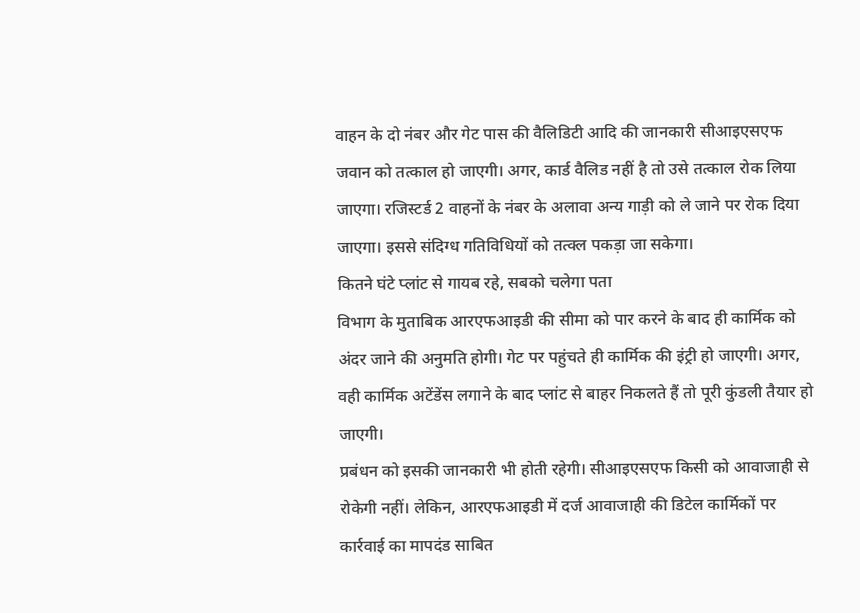वाहन के दो नंबर और गेट पास की वैलिडिटी आदि की जानकारी सीआइएसएफ जवान को तत्काल हो जाएगी। अगर, कार्ड वैलिड नहीं है तो उसे तत्काल रोक लिया जाएगा। रजिस्टर्ड 2 वाहनों के नंबर के अलावा अन्य गाड़ी को ले जाने पर रोक दिया जाएगा। इससे संदिग्ध गतिविधियों को तत्क्ल पकड़ा जा सकेगा।
कितने घंटे प्लांट से गायब रहे, सबको चलेगा पता
विभाग के मुताबिक आरएफआइडी की सीमा को पार करने के बाद ही कार्मिक को अंदर जाने की अनुमति होगी। गेट पर पहुंचते ही कार्मिक की इंट्री हो जाएगी। अगर, वही कार्मिक अटेंडेंस लगाने के बाद प्लांट से बाहर निकलते हैं तो पूरी कुंडली तैयार हो जाएगी।
प्रबंधन को इसकी जानकारी भी होती रहेगी। सीआइएसएफ किसी को आवाजाही से रोकेगी नहीं। लेकिन, आरएफआइडी में दर्ज आवाजाही की डिटेल कार्मिकों पर कार्रवाई का मापदंड साबित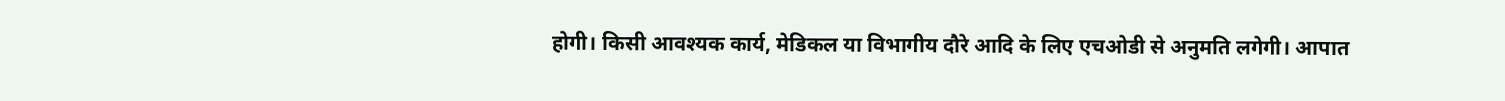होगी। किसी आवश्यक कार्य, मेडिकल या विभागीय दौरे आदि के लिए एचओडी से अनुमति लगेगी। आपात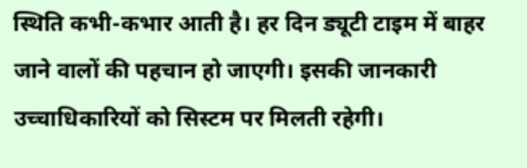स्थिति कभी-कभार आती है। हर दिन ड्यूटी टाइम में बाहर जाने वालों की पहचान हो जाएगी। इसकी जानकारी उच्चाधिकारियों को सिस्टम पर मिलती रहेगी।